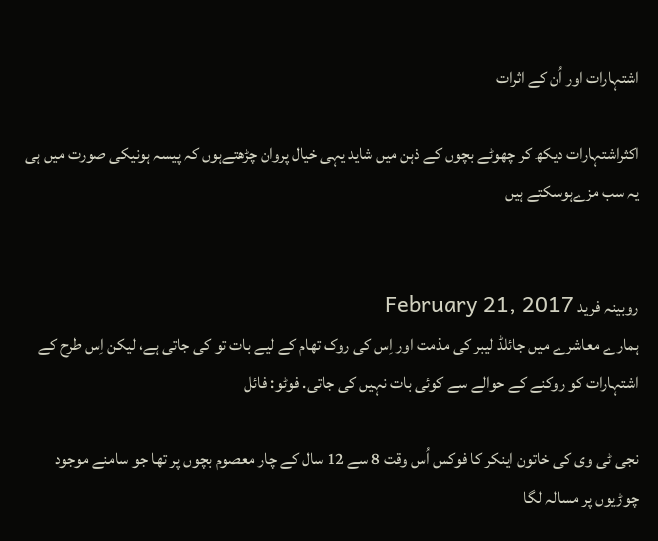اشتہارات اور اُن کے اثرات

اکثراشتہارات دیکھ کر چھوٹے بچوں کے ذہن میں شاید یہی خیال پروان چڑھتےہوں کہ پیسہ ہونیکی صورت میں ہی یہ سب مزےہوسکتے ہیں


روبینہ فرید February 21, 2017
ہمارے معاشرے میں جائلڈ لیبر کی مذمت اور اِس کی روک تھام کے لیے بات تو کی جاتی ہے، لیکن اِس طرح کے اشتہارات کو روکنے کے حوالے سے کوئی بات نہیں کی جاتی. فوٹو: فائل

نجی ٹی وی کی خاتون اینکر کا فوکس اُس وقت 8 سے 12 سال کے چار معصوم بچوں پر تھا جو سامنے موجود چوڑیوں پر مسالہ لگا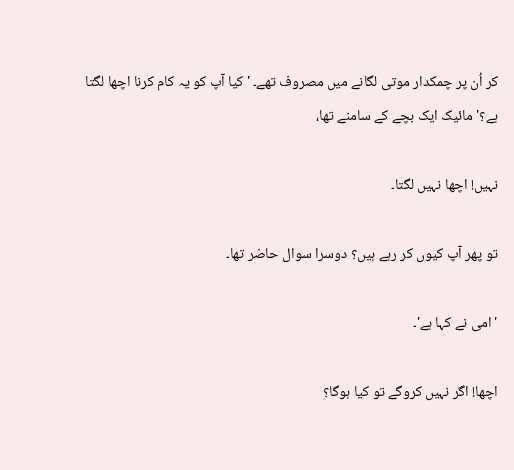کر اُن پر چمکدار موتی لگانے میں مصروف تھے۔ 'کیا آپ کو یہ کام کرنا اچھا لگتا ہے؟' مائیک ایک بچے کے سامنے تھا،

نہیں! اچھا نہیں لگتا۔

تو پھر آپ کیوں کر رہے ہیں؟ دوسرا سوال حاضر تھا۔

'امی نے کہا ہے'۔

اچھا! اگر نہیں کروگے تو کیا ہوگا؟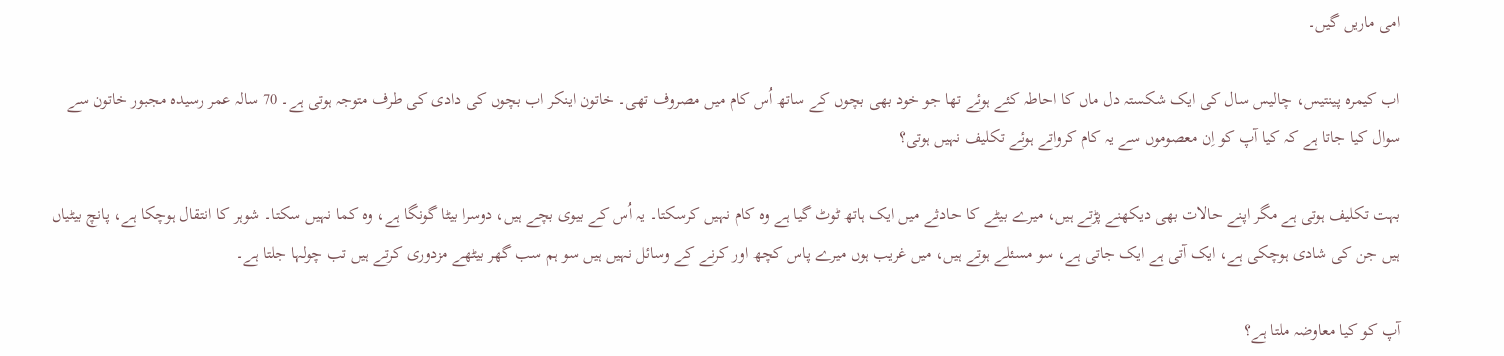امی ماریں گیں۔

اب کیمرہ پینتیس، چالیس سال کی ایک شکستہ دل ماں کا احاطہ کئے ہوئے تھا جو خود بھی بچوں کے ساتھ اُس کام میں مصروف تھی۔ خاتون اینکر اب بچوں کی دادی کی طرف متوجہ ہوتی ہے۔ 70 سالہ عمر رسیدہ مجبور خاتون سے سوال کیا جاتا ہے کہ کیا آپ کو اِن معصوموں سے یہ کام کرواتے ہوئے تکلیف نہیں ہوتی؟

بہت تکلیف ہوتی ہے مگر اپنے حالات بھی دیکھنے پڑتے ہیں، میرے بیٹے کا حادثے میں ایک ہاتھ ٹوٹ گیا ہے وہ کام نہیں کرسکتا۔ یہ اُس کے بیوی بچے ہیں، دوسرا بیٹا گونگا ہے، وہ کما نہیں سکتا۔ شوہر کا انتقال ہوچکا ہے، پانچ بیٹیاں ہیں جن کی شادی ہوچکی ہے، ایک آتی ہے ایک جاتی ہے، سو مسئلے ہوتے ہیں، میں غریب ہوں میرے پاس کچھ اور کرنے کے وسائل نہیں ہیں سو ہم سب گھر بیٹھے مزدوری کرتے ہیں تب چولہا جلتا ہے۔

آپ کو کیا معاوضہ ملتا ہے؟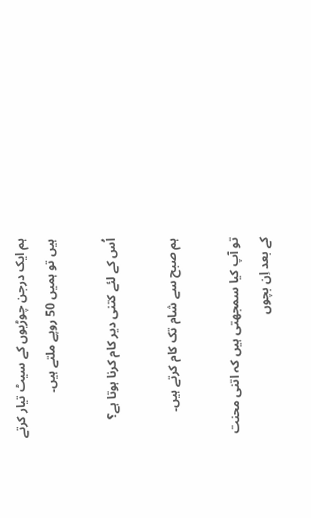ہم ایک درجن چوڑیوں کے سیٹ تیار کرتے ہیں تو ہمیں 50 روپے ملتے ہیں۔

اُس کے لئے کتنی دیر کام کرنا ہوتا ہے؟

ہم صبح سے شام تک کام کرتے ہیں۔

تو آپ کیا سمجھتی ہیں کہ اتنی محنت کے بعد اِن بچوں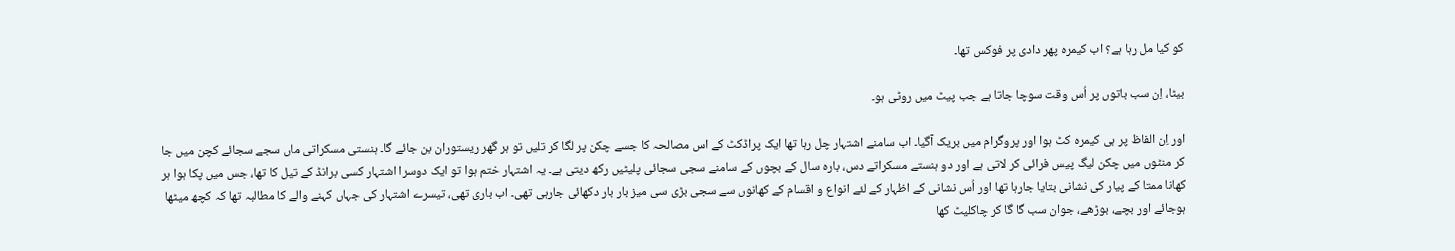کو کیا مل رہا ہے؟ اب کیمرہ پھر دادی پر فوکس تھا۔

بیٹا، اِن سب باتوں پر اُس وقت سوچا جاتا ہے جب پیٹ میں روٹی ہو۔

اور اِن الفاظ پر ہی کیمرہ کٹ ہوا اور پروگرام میں بریک آگیا۔ اب سامنے اشتہار چل رہا تھا ایک پراڈکٹ کے اس مصالحہ کا جسے چکن پر لگا کر تلیں تو ہر گھر ریستوران بن جائے گا۔ ہنستی مسکراتی ماں سجے سجائے کچن میں جا کر منٹوں میں چکن لیگ پیس فرائی کر لاتی ہے اور دو ہنستے مسکراتے دس، بارہ سال کے بچوں کے سامنے سجی سجائی پلیٹیں رکھ دیتی ہے۔ یہ اشتہار ختم ہوا تو ایک دوسرا اشتہار کسی برانڈ کے تیل کا تھا، جس میں پکا ہوا ہر کھانا ممتا کے پیار کی نشانی بتایا جارہا تھا اور اُس نشانی کے اظہار کے لئے انواع و اقسام کے کھانوں سے سجی بڑی سی میز بار بار دکھائی جارہی تھی۔ اب باری تھی، تیسرے اشتہار کی جہاں کہنے والے کا مطالبہ تھا کہ کچھ میٹھا ہوجائے اور بچے، بوڑھے، جوان سب گا گا کر چاکلیٹ کھا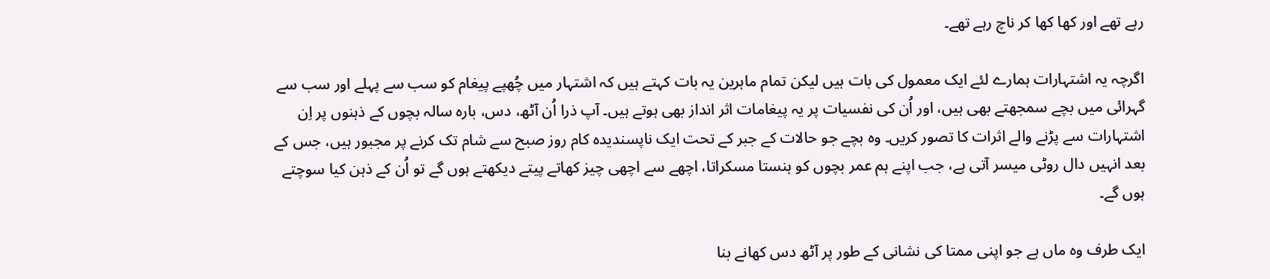رہے تھے اور کھا کھا کر ناچ رہے تھے۔

اگرچہ یہ اشتہارات ہمارے لئے ایک معمول کی بات ہیں لیکن تمام ماہرین یہ بات کہتے ہیں کہ اشتہار میں چُھپے پیغام کو سب سے پہلے اور سب سے گہرائی میں بچے سمجھتے بھی ہیں، اور اُن کی نفسیات پر یہ پیغامات اثر انداز بھی ہوتے ہیں۔ آپ ذرا اُن آٹھ، دس، بارہ سالہ بچوں کے ذہنوں پر اِن اشتہارات سے پڑنے والے اثرات کا تصور کریں۔ وہ بچے جو حالات کے جبر کے تحت ایک ناپسندیدہ کام روز صبح سے شام تک کرنے پر مجبور ہیں، جس کے بعد انہیں دال روٹی میسر آتی ہے، جب اپنے ہم عمر بچوں کو ہنستا مسکراتا، اچھے سے اچھی چیز کھاتے پیتے دیکھتے ہوں گے تو اُن کے ذہن کیا سوچتے ہوں گے۔

ایک طرف وہ ماں ہے جو اپنی ممتا کی نشانی کے طور پر آٹھ دس کھانے بنا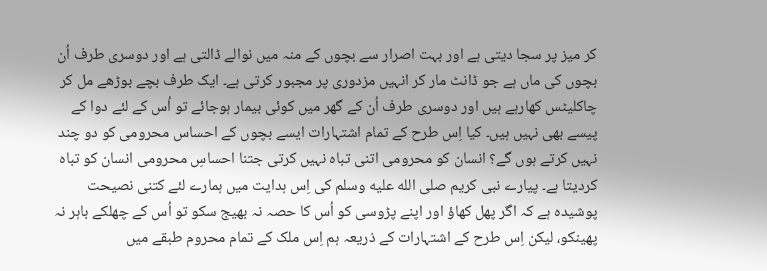کر میز پر سجا دیتی ہے اور بہت اصرار سے بچوں کے منہ میں نوالے ڈالتی ہے اور دوسری طرف اُن بچوں کی ماں ہے جو ڈانٹ مار کر انہیں مزدوری پر مجبور کرتی ہے۔ ایک طرف بچے بوڑھے مل کر چاکلیٹس کھارہے ہیں اور دوسری طرف اُن کے گھر میں کوئی بیمار ہوجائے تو اُس کے لئے دوا کے پیسے بھی نہیں ہیں۔ کیا اِس طرح کے تمام اشتہارات ایسے بچوں کے احساس محرومی کو دو چند نہیں کرتے ہوں گے؟ انسان کو محرومی اتنی تباہ نہیں کرتی جتنا احساسِ محرومی انسان کو تباہ کردیتا ہے۔ پیارے نبی کریم صلى الله عليه وسلم کی اِس ہدایت میں ہمارے لئے کتنی نصیحت پوشیدہ ہے کہ اگر پھل کھاؤ اور اپنے پڑوسی کو اُس کا حصہ نہ بھیج سکو تو اُس کے چھلکے باہر نہ پھینکو، لیکن اِس طرح کے اشتہارات کے ذریعہ ہم اِس ملک کے تمام محروم طبقے میں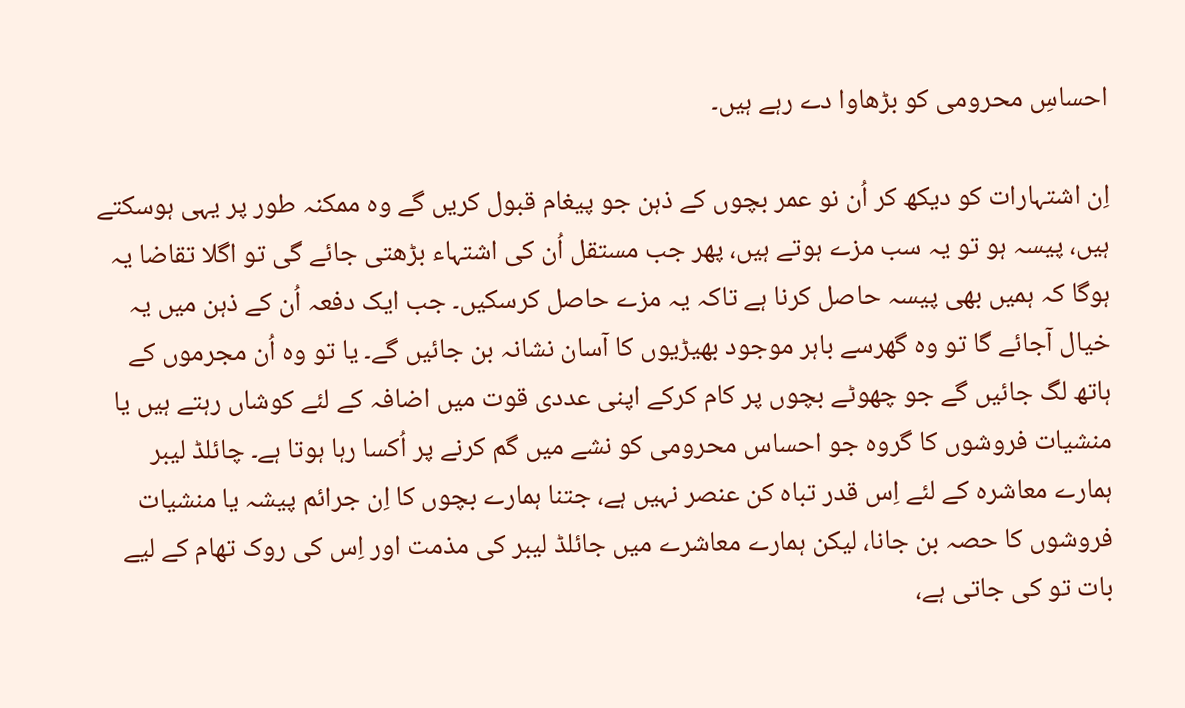احساسِ محرومی کو بڑھاوا دے رہے ہیں۔

اِن اشتہارات کو دیکھ کر اُن نو عمر بچوں کے ذہن جو پیغام قبول کریں گے وہ ممکنہ طور پر یہی ہوسکتے ہیں، پیسہ ہو تو یہ سب مزے ہوتے ہیں، پھر جب مستقل اُن کی اشتہاء بڑھتی جائے گی تو اگلا تقاضا یہ ہوگا کہ ہمیں بھی پیسہ حاصل کرنا ہے تاکہ یہ مزے حاصل کرسکیں۔ جب ایک دفعہ اُن کے ذہن میں یہ خیال آجائے گا تو وہ گھرسے باہر موجود بھیڑیوں کا آسان نشانہ بن جائیں گے۔ یا تو وہ اُن مجرموں کے ہاتھ لگ جائیں گے جو چھوٹے بچوں پر کام کرکے اپنی عددی قوت میں اضافہ کے لئے کوشاں رہتے ہیں یا منشیات فروشوں کا گروہ جو احساس محرومی کو نشے میں گم کرنے پر اُکسا رہا ہوتا ہے۔ چائلڈ لیبر ہمارے معاشرہ کے لئے اِس قدر تباہ کن عنصر نہیں ہے، جتنا ہمارے بچوں کا اِن جرائم پیشہ یا منشیات فروشوں کا حصہ بن جانا، لیکن ہمارے معاشرے میں جائلڈ لیبر کی مذمت اور اِس کی روک تھام کے لیے بات تو کی جاتی ہے،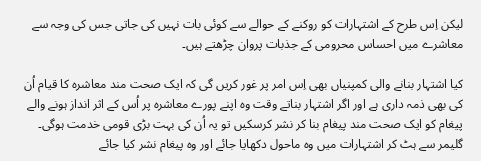لیکن اِس طرح کے اشتہارات کو روکنے کے حوالے سے کوئی بات نہیں کی جاتی جس کی وجہ سے معاشرے میں احساس محرومی کے جذبات پروان چڑھتے ہیں۔

کیا اشتہار بنانے والی کمپنیاں بھی اِس امر پر غور کریں گی کہ ایک صحت مند معاشرہ کا قیام اُن کی بھی ذمہ داری ہے اور اگر اشتہار بناتے وقت وہ اپنے پورے معاشرہ پر اُس کے اثر انداز ہونے والے پیغام کو ایک صحت مند پیغام بنا کر نشر کرسکیں تو یہ اُن کی بہت بڑی قومی خدمت ہوگی۔ گلیمر سے ہٹ کر اشتہارات میں وہ ماحول دکھایا جائے اور وہ پیغام نشر کیا جائے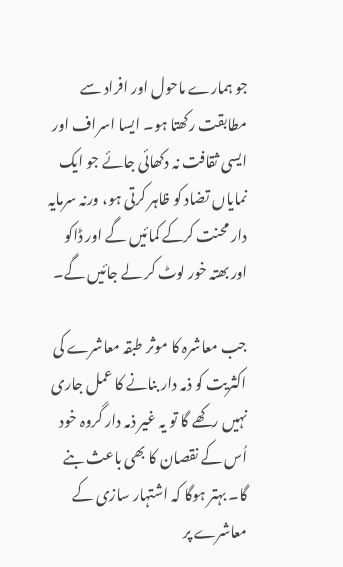جو ہمارے ماحول اور افراد سے مطابقت رکھتا ہو۔ ایسا اسراف اور ایسی ثقافت نہ دکھائی جائے جو ایک نمایاں تضاد کو ظاہر کرتی ہو، ورنہ سرمایہ دار محنت کرکے کمائیں گے اور ڈاکو اور بھتہ خور لوٹ کر لے جائیں گے۔

جب معاشرہ کا موثر طبقہ معاشرے کی اکثریت کو ذمہ دار بنانے کا عمل جاری نہیں رکھے گا تو یہ غیر ذمہ دار گروہ خود اُس کے نقصان کا بھی باعث بنے گا۔ بہتر ہوگا کہ اشتہار سازی کے معاشرے پر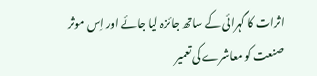اثرات کا گہرائی کے ساتھ جائزہ لیا جائے اور اِس موثر صنعت کو معاشرے کی تعمیر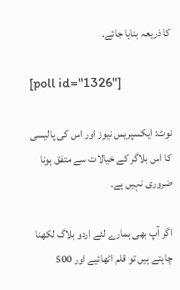کا ذریعہ بنایا جائے۔

[poll id="1326"]

نوٹ: ایکسپریس نیوز اور اس کی پالیسی کا اس بلاگر کے خیالات سے متفق ہونا ضروری نہیں ہے۔

اگر آپ بھی ہمارے لئے اردو بلاگ لکھنا چاہتے ہیں تو قلم اٹھائیے اور 500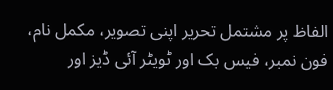الفاظ پر مشتمل تحریر اپنی تصویر، مکمل نام، فون نمبر، فیس بک اور ٹویٹر آئی ڈیز اور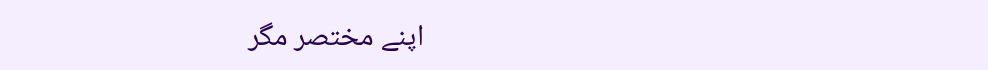اپنے مختصر مگر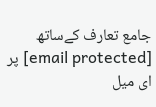جامع تعارف کےساتھ [email protected] پر ای میل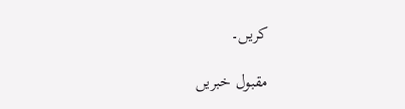کریں۔

مقبول خبریں